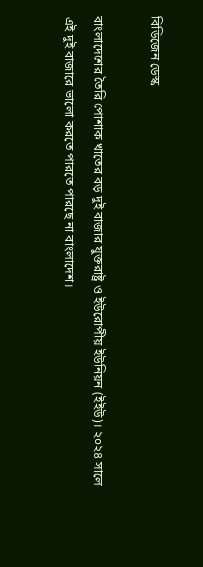বিডিজেন ডেস্ক

বাংলাদেশের তৈরি পোশাক খাতের বড় দুই বাজার যুক্তরাষ্ট্র ও ইউরোপীয় ইউনিয়ন (ইইউ)। ২০২৪ সালে এই দুই বাজারে ভালো করতে পারতে পারছে না বাংলাদেশ।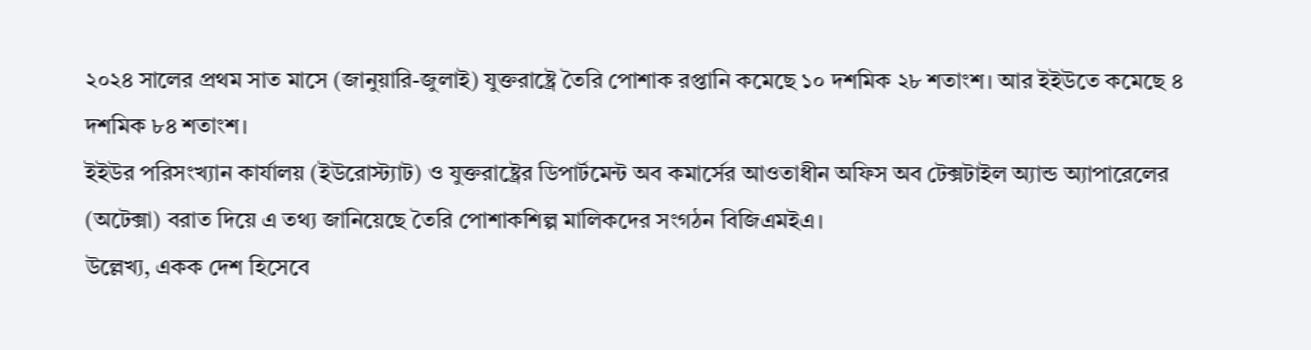২০২৪ সালের প্রথম সাত মাসে (জানুয়ারি-জুলাই) যুক্তরাষ্ট্রে তৈরি পোশাক রপ্তানি কমেছে ১০ দশমিক ২৮ শতাংশ। আর ইইউতে কমেছে ৪ দশমিক ৮৪ শতাংশ।
ইইউর পরিসংখ্যান কার্যালয় (ইউরোস্ট্যাট) ও যুক্তরাষ্ট্রের ডিপার্টমেন্ট অব কমার্সের আওতাধীন অফিস অব টেক্সটাইল অ্যান্ড অ্যাপারেলের (অটেক্সা) বরাত দিয়ে এ তথ্য জানিয়েছে তৈরি পোশাকশিল্প মালিকদের সংগঠন বিজিএমইএ।
উল্লেখ্য, একক দেশ হিসেবে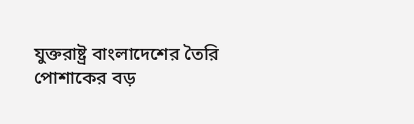যুক্তরাষ্ট্র বাংলাদেশের তৈরি পোশাকের বড়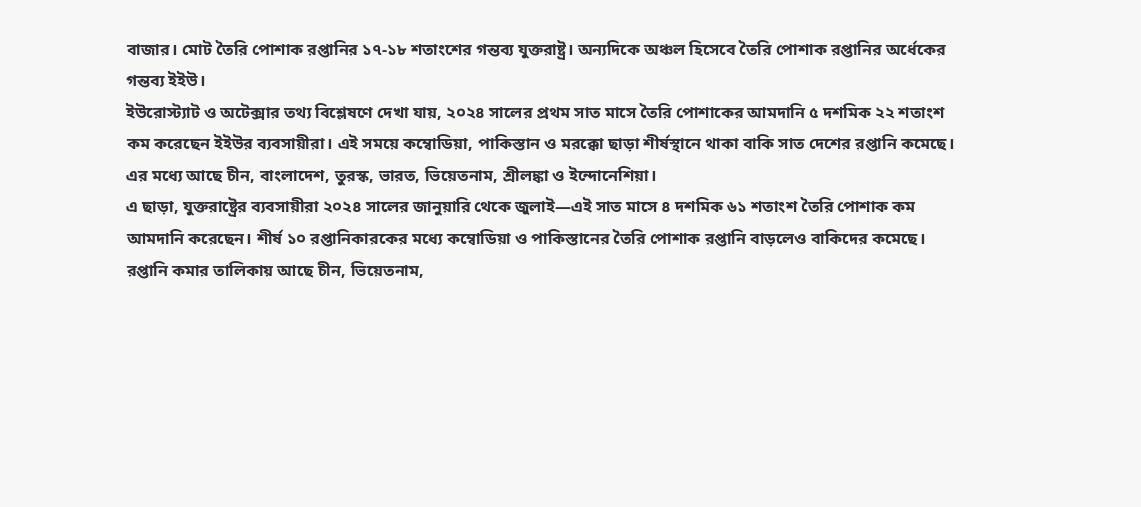বাজার। মোট তৈরি পোশাক রপ্তানির ১৭-১৮ শতাংশের গন্তব্য যুক্তরাষ্ট্র। অন্যদিকে অঞ্চল হিসেবে তৈরি পোশাক রপ্তানির অর্ধেকের গন্তব্য ইইউ।
ইউরোস্ট্যাট ও অটেক্সার তথ্য বিশ্লেষণে দেখা যায়, ২০২৪ সালের প্রথম সাত মাসে তৈরি পোশাকের আমদানি ৫ দশমিক ২২ শতাংশ কম করেছেন ইইউর ব্যবসায়ীরা। এই সময়ে কম্বোডিয়া, পাকিস্তান ও মরক্কো ছাড়া শীর্ষস্থানে থাকা বাকি সাত দেশের রপ্তানি কমেছে। এর মধ্যে আছে চীন, বাংলাদেশ, তুরস্ক, ভারত, ভিয়েতনাম, শ্রীলঙ্কা ও ইন্দোনেশিয়া।
এ ছাড়া, যুক্তরাষ্ট্রের ব্যবসায়ীরা ২০২৪ সালের জানুয়ারি থেকে জুলাই—এই সাত মাসে ৪ দশমিক ৬১ শতাংশ তৈরি পোশাক কম আমদানি করেছেন। শীর্ষ ১০ রপ্তানিকারকের মধ্যে কম্বোডিয়া ও পাকিস্তানের তৈরি পোশাক রপ্তানি বাড়লেও বাকিদের কমেছে। রপ্তানি কমার তালিকায় আছে চীন, ভিয়েতনাম,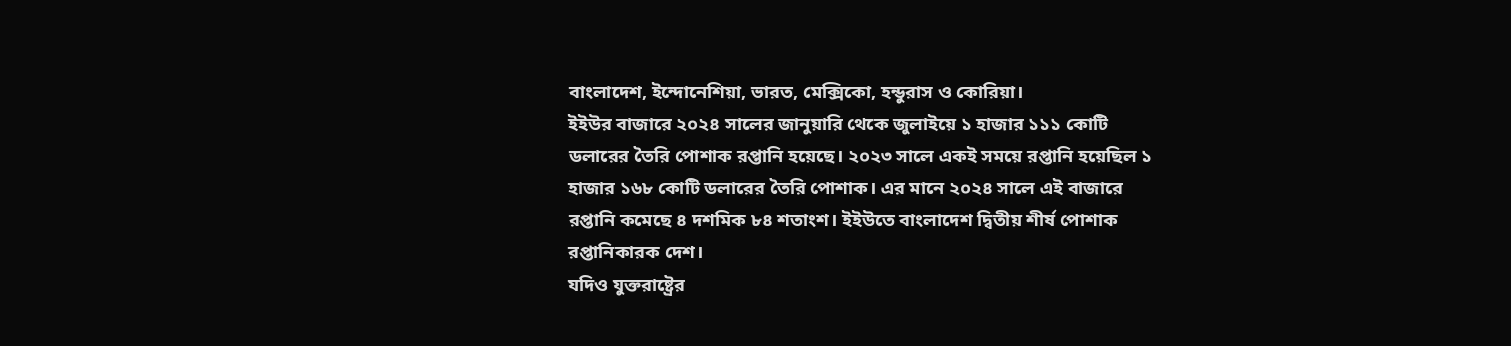বাংলাদেশ, ইন্দোনেশিয়া, ভারত, মেক্সিকো, হন্ডুরাস ও কোরিয়া।
ইইউর বাজারে ২০২৪ সালের জানুয়ারি থেকে জুলাইয়ে ১ হাজার ১১১ কোটি ডলারের তৈরি পোশাক রপ্তানি হয়েছে। ২০২৩ সালে একই সময়ে রপ্তানি হয়েছিল ১ হাজার ১৬৮ কোটি ডলারের তৈরি পোশাক। এর মানে ২০২৪ সালে এই বাজারে রপ্তানি কমেছে ৪ দশমিক ৮৪ শতাংশ। ইইউতে বাংলাদেশ দ্বিতীয় শীর্ষ পোশাক রপ্তানিকারক দেশ।
যদিও যুক্তরাষ্ট্রের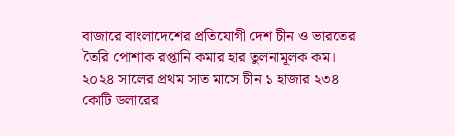বাজারে বাংলাদেশের প্রতিযোগী দেশ চীন ও ভারতের তৈরি পোশাক রপ্তানি কমার হার তুলনামূলক কম। ২০২৪ সালের প্রথম সাত মাসে চীন ১ হাজার ২৩৪ কোটি ডলারের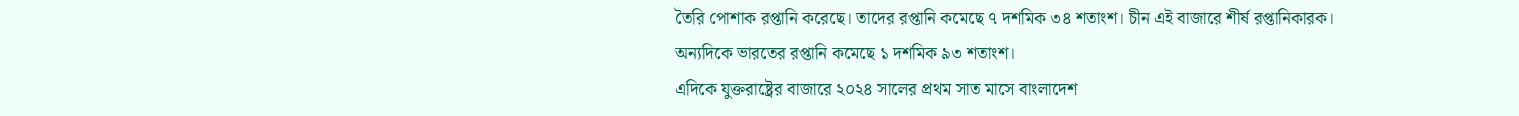তৈরি পোশাক রপ্তানি করেছে। তাদের রপ্তানি কমেছে ৭ দশমিক ৩৪ শতাংশ। চীন এই বাজারে শীর্ষ রপ্তানিকারক। অন্যদিকে ভারতের রপ্তানি কমেছে ১ দশমিক ৯৩ শতাংশ।
এদিকে যুক্তরাষ্ট্রের বাজারে ২০২৪ সালের প্রথম সাত মাসে বাংলাদেশ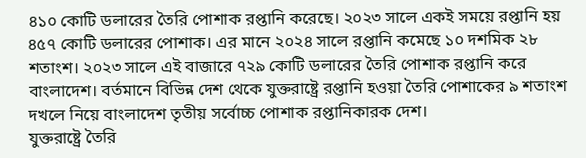৪১০ কোটি ডলারের তৈরি পোশাক রপ্তানি করেছে। ২০২৩ সালে একই সময়ে রপ্তানি হয় ৪৫৭ কোটি ডলারের পোশাক। এর মানে ২০২৪ সালে রপ্তানি কমেছে ১০ দশমিক ২৮ শতাংশ। ২০২৩ সালে এই বাজারে ৭২৯ কোটি ডলারের তৈরি পোশাক রপ্তানি করে বাংলাদেশ। বর্তমানে বিভিন্ন দেশ থেকে যুক্তরাষ্ট্রে রপ্তানি হওয়া তৈরি পোশাকের ৯ শতাংশ দখলে নিয়ে বাংলাদেশ তৃতীয় সর্বোচ্চ পোশাক রপ্তানিকারক দেশ।
যুক্তরাষ্ট্রে তৈরি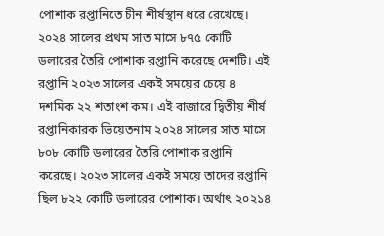পোশাক রপ্তানিতে চীন শীর্ষস্থান ধরে রেখেছে। ২০২৪ সালের প্রথম সাত মাসে ৮৭৫ কোটি ডলারের তৈরি পোশাক রপ্তানি করেছে দেশটি। এই রপ্তানি ২০২৩ সালের একই সময়ের চেয়ে ৪ দশমিক ২২ শতাংশ কম। এই বাজারে দ্বিতীয় শীর্ষ রপ্তানিকারক ভিয়েতনাম ২০২৪ সালের সাত মাসে ৮০৮ কোটি ডলারের তৈরি পোশাক রপ্তানি করেছে। ২০২৩ সালের একই সময়ে তাদের রপ্তানি ছিল ৮২২ কোটি ডলারের পোশাক। অর্থাৎ ২০২১৪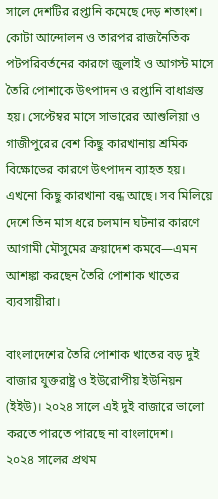সালে দেশটির রপ্তানি কমেছে দেড় শতাংশ।
কোটা আন্দোলন ও তারপর রাজনৈতিক পটপরিবর্তনের কারণে জুলাই ও আগস্ট মাসে তৈরি পোশাকে উৎপাদন ও রপ্তানি বাধাগ্রস্ত হয়। সেপ্টেম্বর মাসে সাভারের আশুলিয়া ও গাজীপুরের বেশ কিছু কারখানায় শ্রমিক বিক্ষোভের কারণে উৎপাদন ব্যাহত হয়। এখনো কিছু কারখানা বন্ধ আছে। সব মিলিয়ে দেশে তিন মাস ধরে চলমান ঘটনার কারণে আগামী মৌসুমের ক্রয়াদেশ কমবে—এমন আশঙ্কা করছেন তৈরি পোশাক খাতের ব্যবসায়ীরা।

বাংলাদেশের তৈরি পোশাক খাতের বড় দুই বাজার যুক্তরাষ্ট্র ও ইউরোপীয় ইউনিয়ন (ইইউ)। ২০২৪ সালে এই দুই বাজারে ভালো করতে পারতে পারছে না বাংলাদেশ।
২০২৪ সালের প্রথম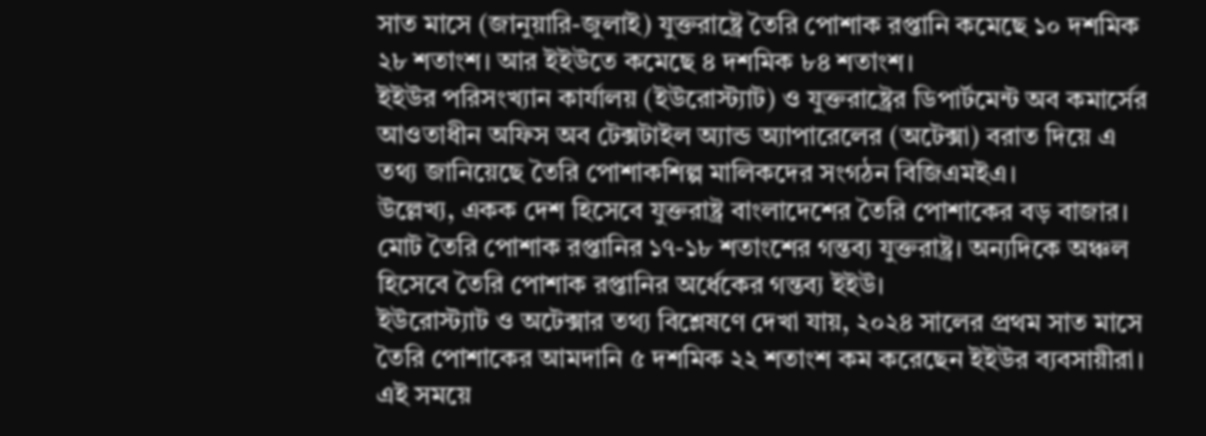সাত মাসে (জানুয়ারি-জুলাই) যুক্তরাষ্ট্রে তৈরি পোশাক রপ্তানি কমেছে ১০ দশমিক ২৮ শতাংশ। আর ইইউতে কমেছে ৪ দশমিক ৮৪ শতাংশ।
ইইউর পরিসংখ্যান কার্যালয় (ইউরোস্ট্যাট) ও যুক্তরাষ্ট্রের ডিপার্টমেন্ট অব কমার্সের আওতাধীন অফিস অব টেক্সটাইল অ্যান্ড অ্যাপারেলের (অটেক্সা) বরাত দিয়ে এ তথ্য জানিয়েছে তৈরি পোশাকশিল্প মালিকদের সংগঠন বিজিএমইএ।
উল্লেখ্য, একক দেশ হিসেবে যুক্তরাষ্ট্র বাংলাদেশের তৈরি পোশাকের বড় বাজার। মোট তৈরি পোশাক রপ্তানির ১৭-১৮ শতাংশের গন্তব্য যুক্তরাষ্ট্র। অন্যদিকে অঞ্চল হিসেবে তৈরি পোশাক রপ্তানির অর্ধেকের গন্তব্য ইইউ।
ইউরোস্ট্যাট ও অটেক্সার তথ্য বিশ্লেষণে দেখা যায়, ২০২৪ সালের প্রথম সাত মাসে তৈরি পোশাকের আমদানি ৫ দশমিক ২২ শতাংশ কম করেছেন ইইউর ব্যবসায়ীরা। এই সময়ে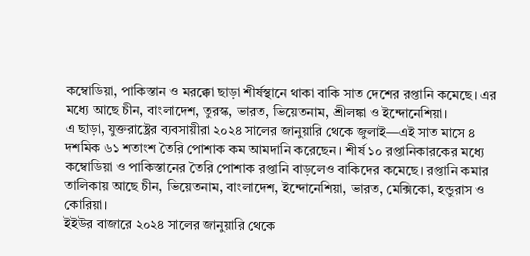কম্বোডিয়া, পাকিস্তান ও মরক্কো ছাড়া শীর্ষস্থানে থাকা বাকি সাত দেশের রপ্তানি কমেছে। এর মধ্যে আছে চীন, বাংলাদেশ, তুরস্ক, ভারত, ভিয়েতনাম, শ্রীলঙ্কা ও ইন্দোনেশিয়া।
এ ছাড়া, যুক্তরাষ্ট্রের ব্যবসায়ীরা ২০২৪ সালের জানুয়ারি থেকে জুলাই—এই সাত মাসে ৪ দশমিক ৬১ শতাংশ তৈরি পোশাক কম আমদানি করেছেন। শীর্ষ ১০ রপ্তানিকারকের মধ্যে কম্বোডিয়া ও পাকিস্তানের তৈরি পোশাক রপ্তানি বাড়লেও বাকিদের কমেছে। রপ্তানি কমার তালিকায় আছে চীন, ভিয়েতনাম, বাংলাদেশ, ইন্দোনেশিয়া, ভারত, মেক্সিকো, হন্ডুরাস ও কোরিয়া।
ইইউর বাজারে ২০২৪ সালের জানুয়ারি থেকে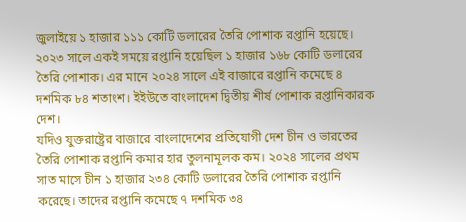জুলাইয়ে ১ হাজার ১১১ কোটি ডলারের তৈরি পোশাক রপ্তানি হয়েছে। ২০২৩ সালে একই সময়ে রপ্তানি হয়েছিল ১ হাজার ১৬৮ কোটি ডলারের তৈরি পোশাক। এর মানে ২০২৪ সালে এই বাজারে রপ্তানি কমেছে ৪ দশমিক ৮৪ শতাংশ। ইইউতে বাংলাদেশ দ্বিতীয় শীর্ষ পোশাক রপ্তানিকারক দেশ।
যদিও যুক্তরাষ্ট্রের বাজারে বাংলাদেশের প্রতিযোগী দেশ চীন ও ভারতের তৈরি পোশাক রপ্তানি কমার হার তুলনামূলক কম। ২০২৪ সালের প্রথম সাত মাসে চীন ১ হাজার ২৩৪ কোটি ডলারের তৈরি পোশাক রপ্তানি করেছে। তাদের রপ্তানি কমেছে ৭ দশমিক ৩৪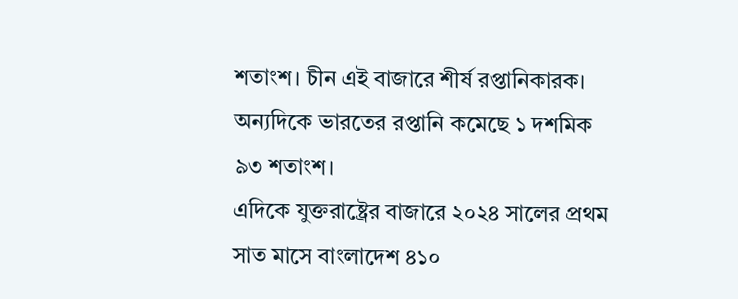শতাংশ। চীন এই বাজারে শীর্ষ রপ্তানিকারক। অন্যদিকে ভারতের রপ্তানি কমেছে ১ দশমিক ৯৩ শতাংশ।
এদিকে যুক্তরাষ্ট্রের বাজারে ২০২৪ সালের প্রথম সাত মাসে বাংলাদেশ ৪১০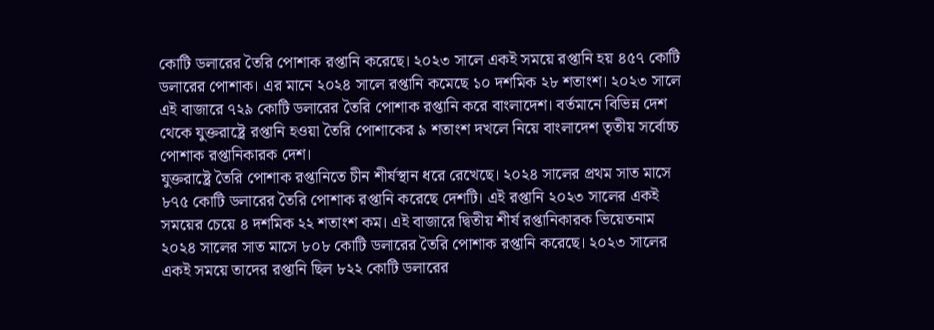কোটি ডলারের তৈরি পোশাক রপ্তানি করেছে। ২০২৩ সালে একই সময়ে রপ্তানি হয় ৪৫৭ কোটি ডলারের পোশাক। এর মানে ২০২৪ সালে রপ্তানি কমেছে ১০ দশমিক ২৮ শতাংশ। ২০২৩ সালে এই বাজারে ৭২৯ কোটি ডলারের তৈরি পোশাক রপ্তানি করে বাংলাদেশ। বর্তমানে বিভিন্ন দেশ থেকে যুক্তরাষ্ট্রে রপ্তানি হওয়া তৈরি পোশাকের ৯ শতাংশ দখলে নিয়ে বাংলাদেশ তৃতীয় সর্বোচ্চ পোশাক রপ্তানিকারক দেশ।
যুক্তরাষ্ট্রে তৈরি পোশাক রপ্তানিতে চীন শীর্ষস্থান ধরে রেখেছে। ২০২৪ সালের প্রথম সাত মাসে ৮৭৫ কোটি ডলারের তৈরি পোশাক রপ্তানি করেছে দেশটি। এই রপ্তানি ২০২৩ সালের একই সময়ের চেয়ে ৪ দশমিক ২২ শতাংশ কম। এই বাজারে দ্বিতীয় শীর্ষ রপ্তানিকারক ভিয়েতনাম ২০২৪ সালের সাত মাসে ৮০৮ কোটি ডলারের তৈরি পোশাক রপ্তানি করেছে। ২০২৩ সালের একই সময়ে তাদের রপ্তানি ছিল ৮২২ কোটি ডলারের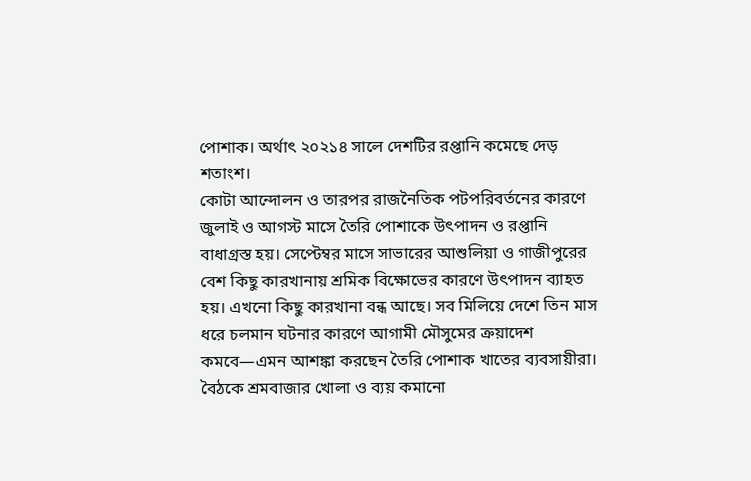পোশাক। অর্থাৎ ২০২১৪ সালে দেশটির রপ্তানি কমেছে দেড় শতাংশ।
কোটা আন্দোলন ও তারপর রাজনৈতিক পটপরিবর্তনের কারণে জুলাই ও আগস্ট মাসে তৈরি পোশাকে উৎপাদন ও রপ্তানি বাধাগ্রস্ত হয়। সেপ্টেম্বর মাসে সাভারের আশুলিয়া ও গাজীপুরের বেশ কিছু কারখানায় শ্রমিক বিক্ষোভের কারণে উৎপাদন ব্যাহত হয়। এখনো কিছু কারখানা বন্ধ আছে। সব মিলিয়ে দেশে তিন মাস ধরে চলমান ঘটনার কারণে আগামী মৌসুমের ক্রয়াদেশ কমবে—এমন আশঙ্কা করছেন তৈরি পোশাক খাতের ব্যবসায়ীরা।
বৈঠকে শ্রমবাজার খোলা ও ব্যয় কমানো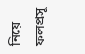নিয়ে ফলপ্রসূ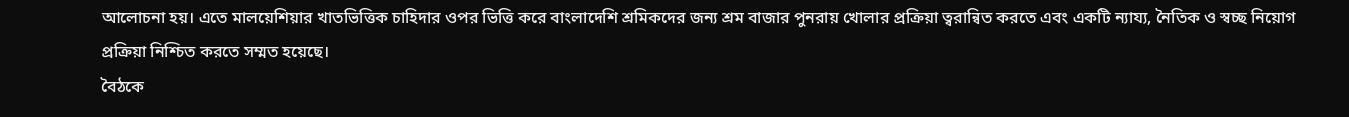আলোচনা হয়। এতে মালয়েশিয়ার খাতভিত্তিক চাহিদার ওপর ভিত্তি করে বাংলাদেশি শ্রমিকদের জন্য শ্রম বাজার পুনরায় খোলার প্রক্রিয়া ত্বরান্বিত করতে এবং একটি ন্যায্য, নৈতিক ও স্বচ্ছ নিয়োগ প্রক্রিয়া নিশ্চিত করতে সম্মত হয়েছে।
বৈঠকে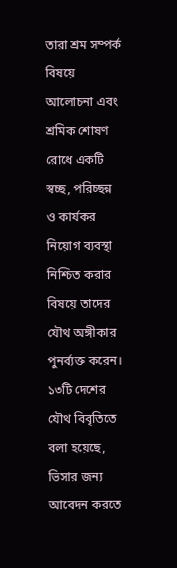তারা শ্রম সম্পর্ক বিষয়ে আলোচনা এবং শ্রমিক শোষণ রোধে একটি স্বচ্ছ, পরিচ্ছন্ন ও কার্যকর নিয়োগ ব্যবস্থা নিশ্চিত করার বিষয়ে তাদের যৌথ অঙ্গীকার পুনর্ব্যক্ত করেন।
১৩টি দেশের যৌথ বিবৃতিতে বলা হয়েছে, ভিসার জন্য আবেদন করতে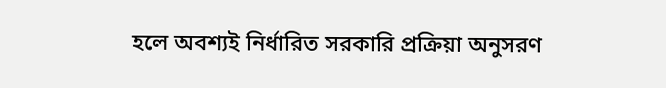হলে অবশ্যই নির্ধারিত সরকারি প্রক্রিয়া অনুসরণ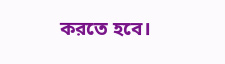করতে হবে।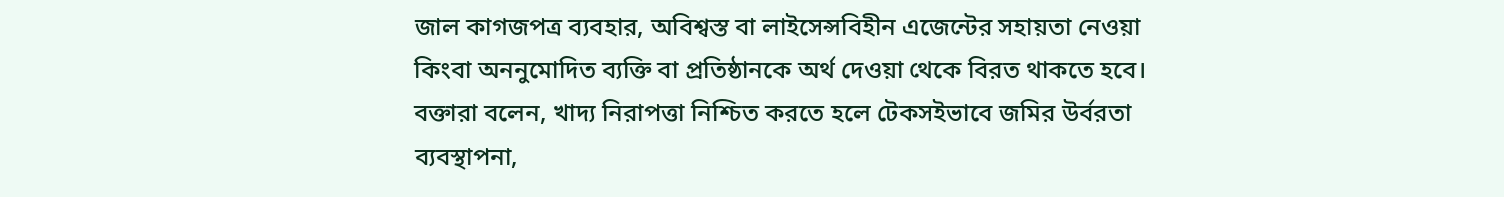জাল কাগজপত্র ব্যবহার, অবিশ্বস্ত বা লাইসেন্সবিহীন এজেন্টের সহায়তা নেওয়া কিংবা অননুমোদিত ব্যক্তি বা প্রতিষ্ঠানকে অর্থ দেওয়া থেকে বিরত থাকতে হবে।
বক্তারা বলেন, খাদ্য নিরাপত্তা নিশ্চিত করতে হলে টেকসইভাবে জমির উর্বরতা ব্যবস্থাপনা,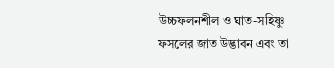উচ্চফলনশীল ও ঘাত-সহিষ্ণু ফসলের জাত উদ্ভাবন এবং তা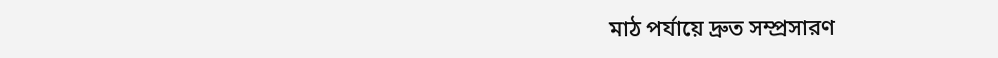মাঠ পর্যায়ে দ্রুত সম্প্রসারণ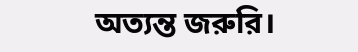অত্যন্ত জরুরি।